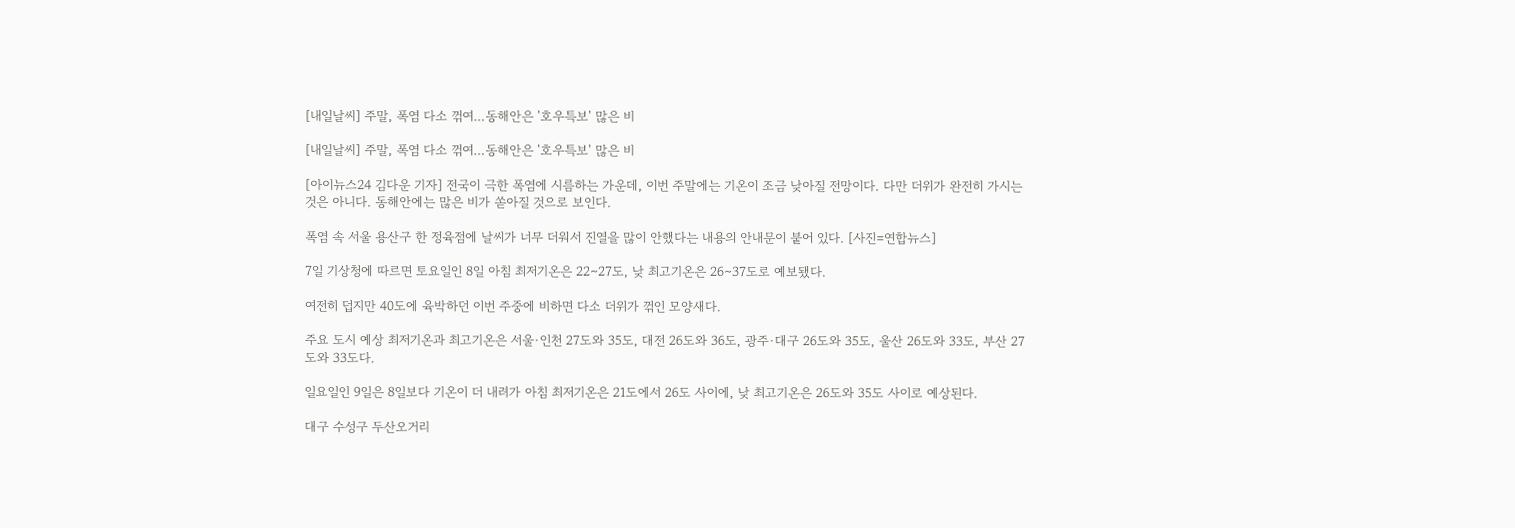[내일날씨] 주말, 폭염 다소 꺾여…동해안은 '호우특보' 많은 비

[내일날씨] 주말, 폭염 다소 꺾여…동해안은 '호우특보' 많은 비

[아이뉴스24 김다운 기자] 전국이 극한 폭염에 시름하는 가운데, 이번 주말에는 기온이 조금 낮아질 전망이다. 다만 더위가 완전히 가시는 것은 아니다. 동해안에는 많은 비가 쏟아질 것으로 보인다.

폭염 속 서울 용산구 한 정육점에 날씨가 너무 더워서 진열을 많이 안했다는 내용의 안내문이 붙어 있다. [사진=연합뉴스]

7일 기상청에 따르면 토요일인 8일 아침 최저기온은 22∼27도, 낮 최고기온은 26∼37도로 예보됐다.

여전히 덥지만 40도에 육박하던 이번 주중에 비하면 다소 더위가 꺾인 모양새다.

주요 도시 예상 최저기온과 최고기온은 서울·인천 27도와 35도, 대전 26도와 36도, 광주·대구 26도와 35도, 울산 26도와 33도, 부산 27도와 33도다.

일요일인 9일은 8일보다 기온이 더 내려가 아침 최저기온은 21도에서 26도 사이에, 낮 최고기온은 26도와 35도 사이로 예상된다.

대구 수성구 두산오거리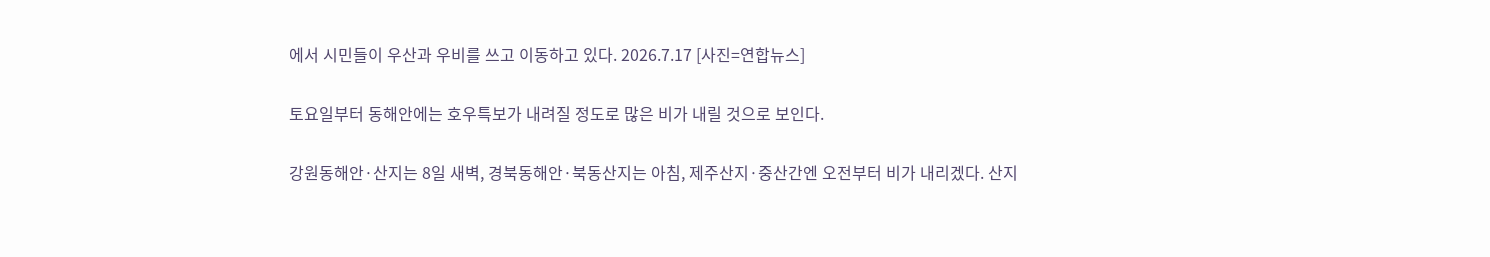에서 시민들이 우산과 우비를 쓰고 이동하고 있다. 2026.7.17 [사진=연합뉴스]

토요일부터 동해안에는 호우특보가 내려질 정도로 많은 비가 내릴 것으로 보인다.

강원동해안·산지는 8일 새벽, 경북동해안·북동산지는 아침, 제주산지·중산간엔 오전부터 비가 내리겠다. 산지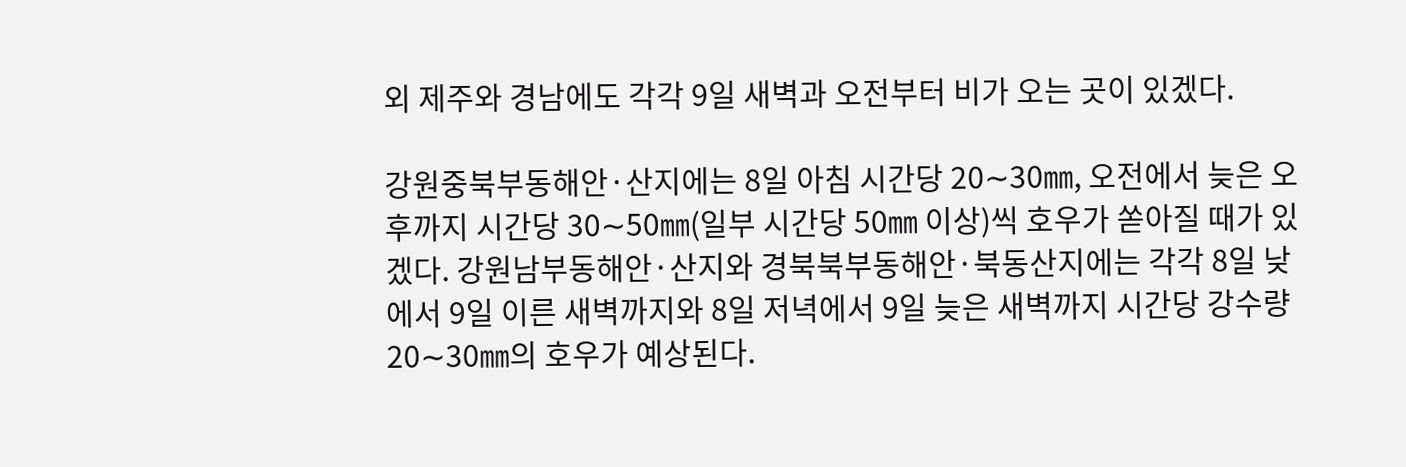외 제주와 경남에도 각각 9일 새벽과 오전부터 비가 오는 곳이 있겠다.

강원중북부동해안·산지에는 8일 아침 시간당 20∼30㎜, 오전에서 늦은 오후까지 시간당 30∼50㎜(일부 시간당 50㎜ 이상)씩 호우가 쏟아질 때가 있겠다. 강원남부동해안·산지와 경북북부동해안·북동산지에는 각각 8일 낮에서 9일 이른 새벽까지와 8일 저녁에서 9일 늦은 새벽까지 시간당 강수량 20∼30㎜의 호우가 예상된다.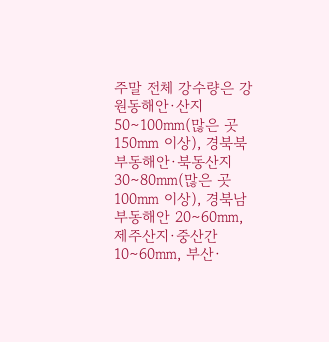주말 전체 강수량은 강원동해안·산지 50∼100㎜(많은 곳 150㎜ 이상), 경북북부동해안·북동산지 30∼80㎜(많은 곳 100㎜ 이상), 경북남부동해안 20∼60㎜, 제주산지·중산간 10∼60㎜, 부산·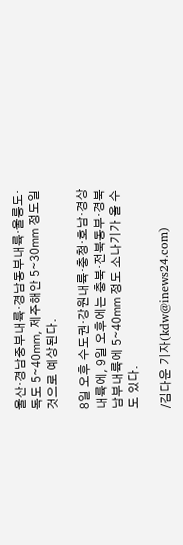울산·경남중부내륙·경남동부내륙·울릉도·독도 5∼40㎜, 제주해안 5∼30㎜ 정도일 것으로 예상된다.

8일 오후 수도권·강원내륙·충청·호남·경상내륙에, 9일 오후에는 충북·전북동부·경북남부내륙에 5∼40㎜ 정도 소나기가 올 수도 있다.

/김다운 기자(kdw@inews24.com)